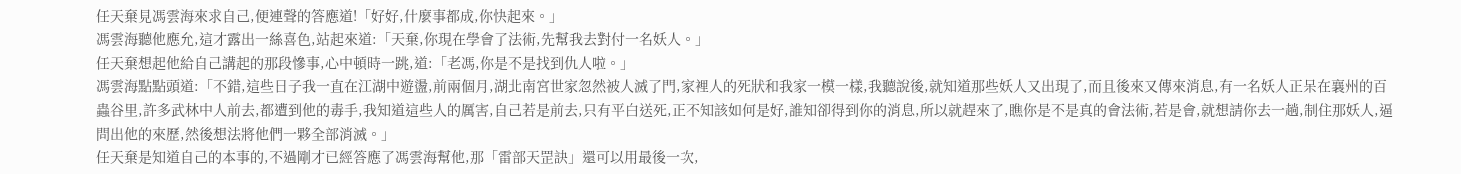任天棄見馮雲海來求自己,便連聲的答應道!「好好,什麼事都成,你快起來。」
馮雲海聽他應允,這才露出一絲喜色,站起來道:「天棄,你現在學會了法術,先幫我去對付一名妖人。」
任天棄想起他給自己講起的那段慘事,心中頓時一跳,道:「老馮,你是不是找到仇人啦。」
馮雲海點點頭道:「不錯,這些日子我一直在江湖中遊盪,前兩個月,湖北南宮世家忽然被人滅了門,家裡人的死狀和我家一模一樣,我聽說後,就知道那些妖人又出現了,而且後來又傳來消息,有一名妖人正呆在襄州的百蟲谷里,許多武林中人前去,都遭到他的毒手,我知道這些人的厲害,自己若是前去,只有平白送死,正不知該如何是好,誰知卻得到你的消息,所以就趕來了,瞧你是不是真的會法術,若是會,就想請你去一趟,制住那妖人,逼問出他的來歷,然後想法將他們一夥全部消滅。」
任天棄是知道自己的本事的,不過剛才已經答應了馮雲海幫他,那「雷部天罡訣」還可以用最後一次,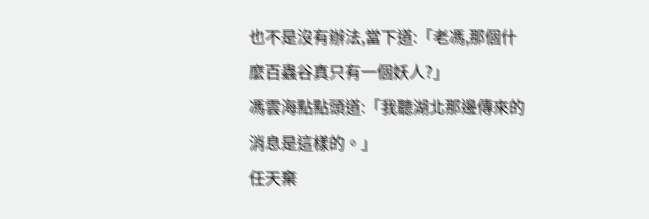也不是沒有辦法,當下道:「老馮,那個什麼百蟲谷真只有一個妖人?」
馮雲海點點頭道:「我聽湖北那邊傳來的消息是這樣的。」
任天棄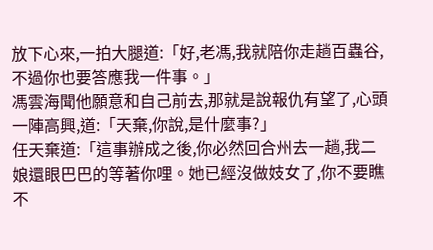放下心來,一拍大腿道:「好,老馮,我就陪你走趟百蟲谷,不過你也要答應我一件事。」
馮雲海聞他願意和自己前去,那就是說報仇有望了,心頭一陣高興,道:「天棄,你說,是什麼事?」
任天棄道:「這事辦成之後,你必然回合州去一趟,我二娘還眼巴巴的等著你哩。她已經沒做妓女了,你不要瞧不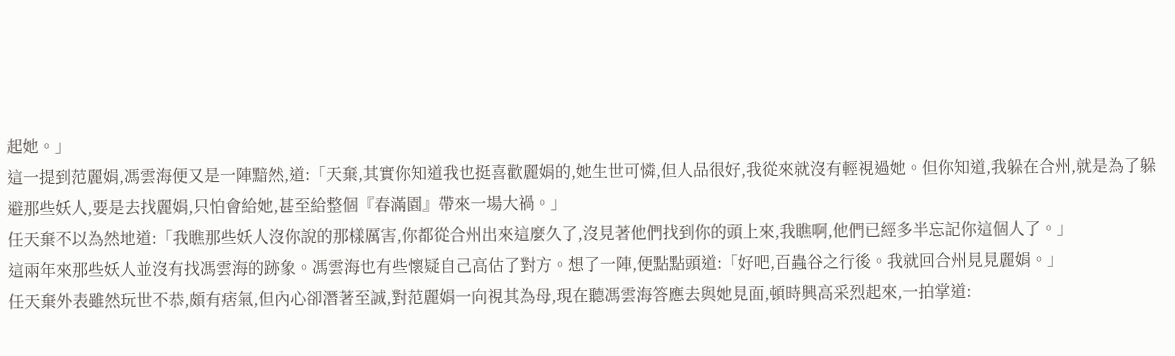起她。」
這一提到范麗娟,馮雲海便又是一陣黯然,道:「天棄,其實你知道我也挺喜歡麗娟的,她生世可憐,但人品很好,我從來就沒有輕視過她。但你知道,我躲在合州,就是為了躲避那些妖人,要是去找麗娟,只怕會給她,甚至給整個『春滿園』帶來一場大禍。」
任天棄不以為然地道:「我瞧那些妖人沒你說的那樣厲害,你都從合州出來這麼久了,沒見著他們找到你的頭上來,我瞧啊,他們已經多半忘記你這個人了。」
這兩年來那些妖人並沒有找馮雲海的跡象。馮雲海也有些懷疑自己高估了對方。想了一陣,便點點頭道:「好吧,百蟲谷之行後。我就回合州見見麗娟。」
任天棄外表雖然玩世不恭,頗有痞氣,但內心卻潛著至誠,對范麗娟一向視其為母,現在聽馮雲海答應去與她見面,頓時興高采烈起來,一拍掌道: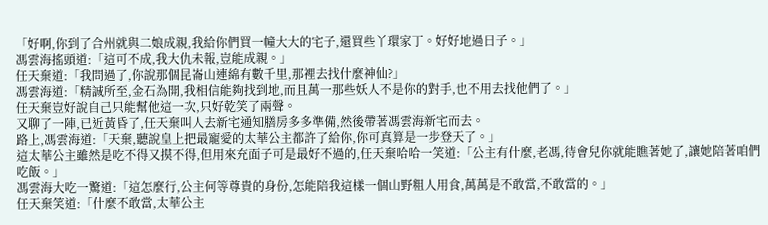「好啊,你到了合州就與二娘成親,我給你們買一幢大大的宅子,還買些丫環家丁。好好地過日子。」
馮雲海搖頭道:「這可不成,我大仇未報,豈能成親。」
任天棄道:「我問過了,你說那個昆崙山連綿有數千里,那裡去找什麼神仙?」
馮雲海道:「精誠所至,金石為開,我相信能夠找到地,而且萬一那些妖人不是你的對手,也不用去找他們了。」
任天棄豈好說自己只能幫他這一次,只好乾笑了兩聲。
又聊了一陣,已近黃昏了,任天棄叫人去新宅通知膳房多多準備,然後帶著馮雲海新宅而去。
路上,馮雲海道:「天棄,聽說皇上把最寵愛的太華公主都許了給你,你可真算是一步登天了。」
這太華公主雖然是吃不得又摸不得,但用來充面子可是最好不過的,任天棄哈哈一笑道:「公主有什麼,老馮,待會兒你就能瞧著她了,讓她陪著咱們吃飯。」
馮雲海大吃一驚道:「這怎麼行,公主何等尊貴的身份,怎能陪我這樣一個山野粗人用食,萬萬是不敢當,不敢當的。」
任天棄笑道:「什麼不敢當,太華公主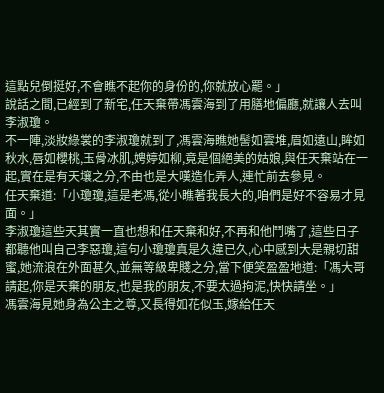這點兒倒挺好,不會瞧不起你的身份的,你就放心罷。」
說話之間,已經到了新宅,任天棄帶馮雲海到了用膳地偏廳,就讓人去叫李淑瓊。
不一陣,淡妝綠裳的李淑瓊就到了,馮雲海瞧她髻如雲堆,眉如遠山,眸如秋水,唇如櫻桃,玉骨冰肌,娉婷如柳,竟是個絕美的姑娘,與任天棄站在一起,實在是有天壤之分,不由也是大嘆造化弄人,連忙前去參見。
任天棄道:「小瓊瓊,這是老馮,從小瞧著我長大的,咱們是好不容易才見面。」
李淑瓊這些天其實一直也想和任天棄和好,不再和他鬥嘴了,這些日子都聽他叫自己李惡瓊,這句小瓊瓊真是久違已久,心中感到大是親切甜蜜,她流浪在外面甚久,並無等級卑賤之分,當下便笑盈盈地道:「馮大哥請起,你是天棄的朋友,也是我的朋友,不要太過拘泥,快快請坐。」
馮雲海見她身為公主之尊,又長得如花似玉,嫁給任天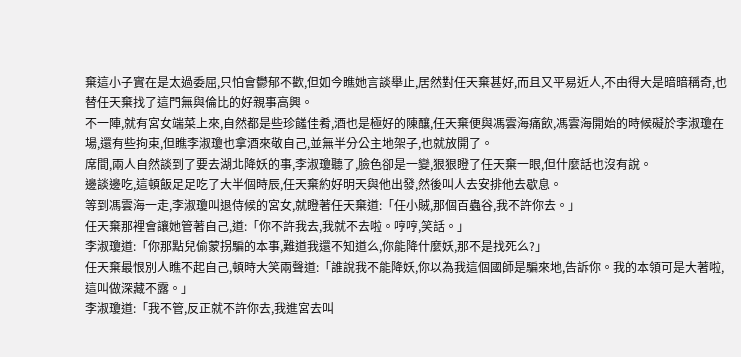棄這小子實在是太過委屈,只怕會鬱郁不歡,但如今瞧她言談舉止,居然對任天棄甚好,而且又平易近人,不由得大是暗暗稱奇,也替任天棄找了這門無與倫比的好親事高興。
不一陣,就有宮女端菜上來,自然都是些珍饈佳肴,酒也是極好的陳釀,任天棄便與馮雲海痛飲,馮雲海開始的時候礙於李淑瓊在場,還有些拘束,但瞧李淑瓊也拿酒來敬自己,並無半分公主地架子,也就放開了。
席間,兩人自然談到了要去湖北降妖的事,李淑瓊聽了,臉色卻是一變,狠狠瞪了任天棄一眼,但什麼話也沒有說。
邊談邊吃,這頓飯足足吃了大半個時辰,任天棄約好明天與他出發,然後叫人去安排他去歇息。
等到馮雲海一走,李淑瓊叫退侍候的宮女,就瞪著任天棄道:「任小賊,那個百蟲谷,我不許你去。」
任天棄那裡會讓她管著自己,道:「你不許我去,我就不去啦。哼哼,笑話。」
李淑瓊道:「你那點兒偷蒙拐騙的本事,難道我還不知道么,你能降什麼妖,那不是找死么?」
任天棄最恨別人瞧不起自己,頓時大笑兩聲道:「誰說我不能降妖,你以為我這個國師是騙來地,告訴你。我的本領可是大著啦,這叫做深藏不露。」
李淑瓊道:「我不管,反正就不許你去,我進宮去叫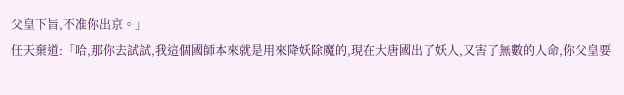父皇下旨,不准你出京。」
任天棄道:「哈,那你去試試,我這個國師本來就是用來降妖除魔的,現在大唐國出了妖人,又害了無數的人命,你父皇要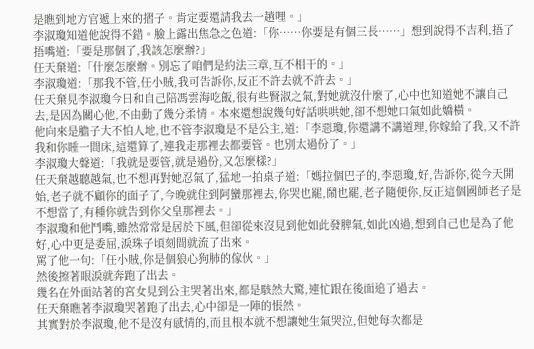是瞧到地方官遞上來的摺子。肯定要還請我去一趟哩。」
李淑瓊知道他說得不錯。臉上露出焦急之色道:「你……你要是有個三長……」想到說得不吉利,捂了捂嘴道:「要是那個了,我該怎麼辦?」
任天棄道:「什麼怎麼辦。別忘了咱們是約法三章,互不相干的。」
李淑瓊道:「那我不管,任小賊,我可告訴你,反正不許去就不許去。」
任天棄見李淑瓊今日和自己陪馮雲海吃飯,很有些賢淑之氣,對她就沒什麼了,心中也知道她不讓自己去,是因為關心他,不由動了幾分柔情。本來還想說幾句好話哄哄她,卻不想她口氣如此嬌橫。
他向來是膽子大不怕人地,也不管李淑瓊是不是公主,道:「李惡瓊,你還講不講道理,你嫁給了我,又不許我和你睡一間床,這還算了,連我走那裡去都要管。也別太過份了。」
李淑瓊大聲道:「我就是要管,就是過份,又怎麼樣?」
任天棄越聽越氣,也不想再對她忍氣了,猛地一拍桌子道:「媽拉個巴子的,李惡瓊,好,告訴你,從今天開始,老子就不顧你的面子了,今晚就住到阿蠻那裡去,你哭也罷,鬧也罷,老子隨便你,反正這個國師老子是不想當了,有種你就告到你父皇那裡去。」
李淑瓊和他鬥嘴,雖然常常是居於下風,但卻從來沒見到他如此發脾氣,如此凶過,想到自己也是為了他好,心中更是委屈,淚珠子頃刻間就流了出來。
罵了他一句:「任小賊,你是個狼心狗肺的傢伙。」
然後擦著眼淚就奔跑了出去。
幾名在外面站著的宮女見到公主哭著出來,都是駭然大驚,連忙跟在後面追了過去。
任天棄瞧著李淑瓊哭著跑了出去,心中卻是一陣的悵然。
其實對於李淑瓊,他不是沒有感情的,而且根本就不想讓她生氣哭泣,但她每次都是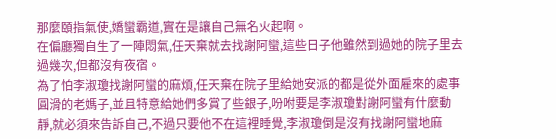那麼頤指氣使,嬌蠻霸道,實在是讓自己無名火起啊。
在偏廳獨自生了一陣悶氣,任天棄就去找謝阿蠻,這些日子他雖然到過她的院子里去過幾次,但都沒有夜宿。
為了怕李淑瓊找謝阿蠻的麻煩,任天棄在院子里給她安派的都是從外面雇來的處事圓滑的老媽子,並且特意給她們多賞了些銀子,吩咐要是李淑瓊對謝阿蠻有什麼動靜,就必須來告訴自己,不過只要他不在這裡睡覺,李淑瓊倒是沒有找謝阿蠻地麻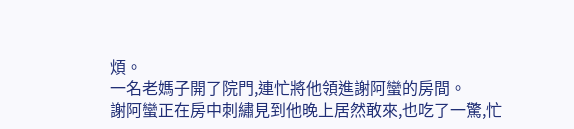煩。
一名老媽子開了院門,連忙將他領進謝阿蠻的房間。
謝阿蠻正在房中刺繡見到他晚上居然敢來,也吃了一驚,忙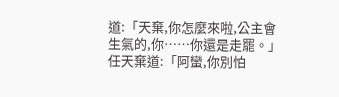道:「天棄,你怎麼來啦,公主會生氣的,你……你還是走罷。」
任天棄道:「阿蠻,你別怕